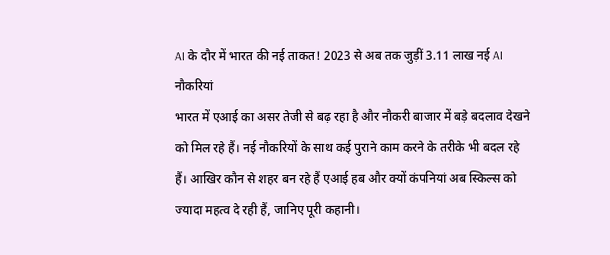AI के दौर में भारत की नई ताकत! 2023 से अब तक जुड़ीं 3.11 लाख नई AI नौकरियां
भारत में एआई का असर तेजी से बढ़ रहा है और नौकरी बाजार में बड़े बदलाव देखने को मिल रहे हैं। नई नौकरियों के साथ कई पुराने काम करने के तरीके भी बदल रहे हैं। आखिर कौन से शहर बन रहे हैं एआई हब और क्यों कंपनियां अब स्किल्स को ज्यादा महत्व दे रही हैं, जानिए पूरी कहानी।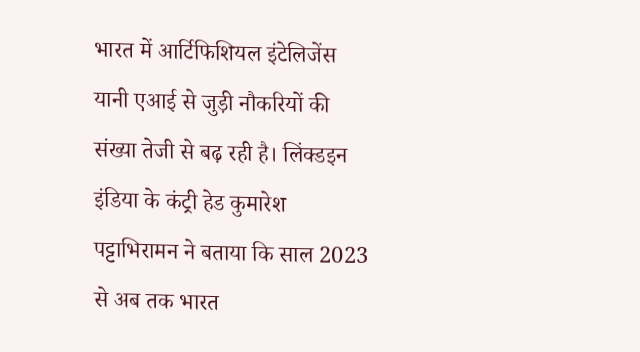भारत में आर्टिफिशियल इंटेलिजेंस यानी एआई से जुड़ी नौकरियों की संख्या तेजी से बढ़ रही है। लिंक्डइन इंडिया के कंट्री हेड कुमारेश पट्टाभिरामन ने बताया कि साल 2023 से अब तक भारत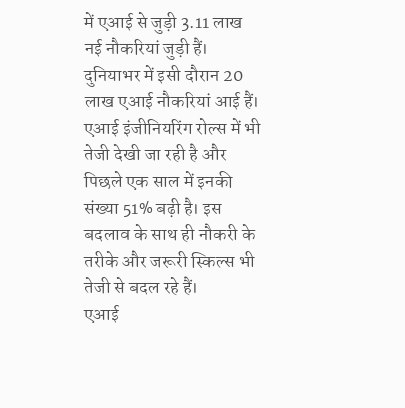में एआई से जुड़ी 3.11 लाख नई नौकरियां जुड़ी हैं। दुनियाभर में इसी दौरान 20 लाख एआई नौकरियां आई हैं। एआई इंजीनियरिंग रोल्स में भी तेजी देखी जा रही है और पिछले एक साल में इनकी संख्या 51% बढ़ी है। इस बदलाव के साथ ही नौकरी के तरीके और जरूरी स्किल्स भी तेजी से बदल रहे हैं।
एआई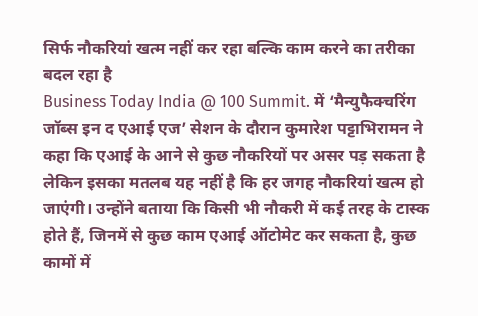सिर्फ नौकरियां खत्म नहीं कर रहा बल्कि काम करने का तरीका बदल रहा है
Business Today India @ 100 Summit. में ‘मैन्युफैक्चरिंग जॉब्स इन द एआई एज’ सेशन के दौरान कुमारेश पट्टाभिरामन ने कहा कि एआई के आने से कुछ नौकरियों पर असर पड़ सकता है लेकिन इसका मतलब यह नहीं है कि हर जगह नौकरियां खत्म हो जाएंगी। उन्होंने बताया कि किसी भी नौकरी में कई तरह के टास्क होते हैं, जिनमें से कुछ काम एआई ऑटोमेट कर सकता है, कुछ कामों में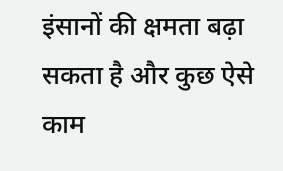इंसानों की क्षमता बढ़ा सकता है और कुछ ऐसे काम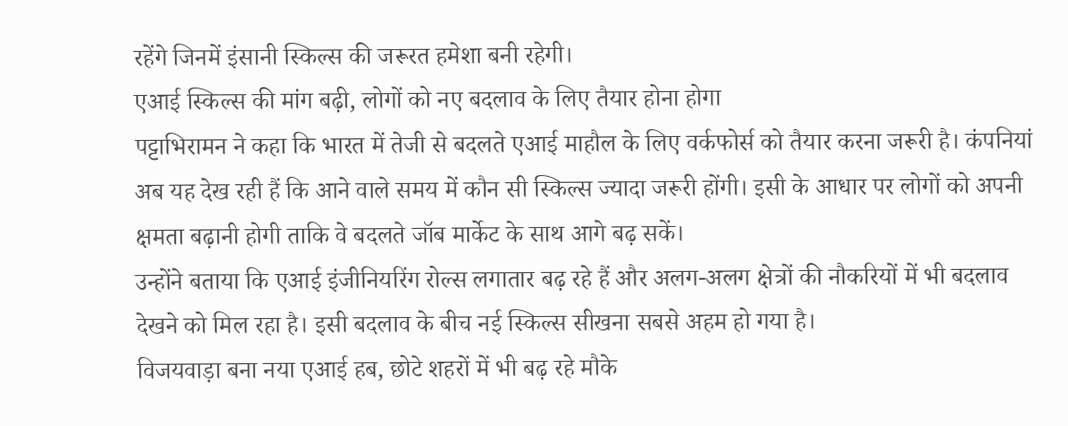रहेंगे जिनमें इंसानी स्किल्स की जरूरत हमेशा बनी रहेगी।
एआई स्किल्स की मांग बढ़ी, लोगों को नए बदलाव के लिए तैयार होना होगा
पट्टाभिरामन ने कहा कि भारत में तेजी से बदलते एआई माहौल के लिए वर्कफोर्स को तैयार करना जरूरी है। कंपनियां अब यह देख रही हैं कि आने वाले समय में कौन सी स्किल्स ज्यादा जरूरी होंगी। इसी के आधार पर लोगों को अपनी क्षमता बढ़ानी होगी ताकि वे बदलते जॉब मार्केट के साथ आगे बढ़ सकें।
उन्होंने बताया कि एआई इंजीनियरिंग रोल्स लगातार बढ़ रहे हैं और अलग-अलग क्षेत्रों की नौकरियों में भी बदलाव देखने को मिल रहा है। इसी बदलाव के बीच नई स्किल्स सीखना सबसे अहम हो गया है।
विजयवाड़ा बना नया एआई हब, छोटे शहरों में भी बढ़ रहे मौके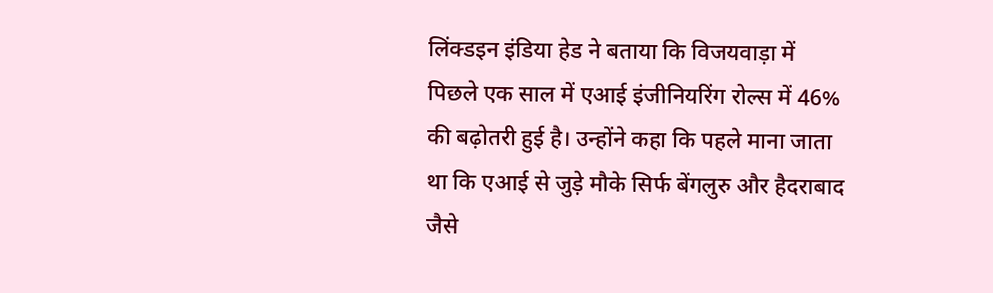लिंक्डइन इंडिया हेड ने बताया कि विजयवाड़ा में पिछले एक साल में एआई इंजीनियरिंग रोल्स में 46% की बढ़ोतरी हुई है। उन्होंने कहा कि पहले माना जाता था कि एआई से जुड़े मौके सिर्फ बेंगलुरु और हैदराबाद जैसे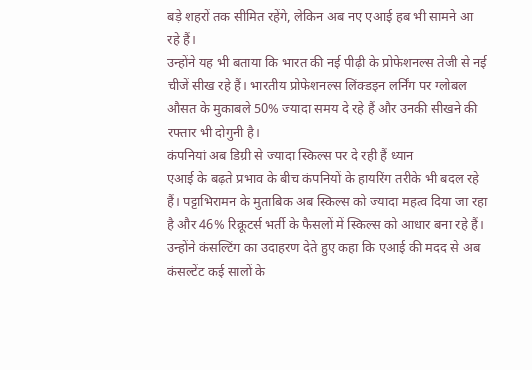बड़े शहरों तक सीमित रहेंगे, लेकिन अब नए एआई हब भी सामने आ रहे हैं।
उन्होंने यह भी बताया कि भारत की नई पीढ़ी के प्रोफेशनल्स तेजी से नई चीजें सीख रहे हैं। भारतीय प्रोफेशनल्स लिंक्डइन लर्निंग पर ग्लोबल औसत के मुकाबले 50% ज्यादा समय दे रहे हैं और उनकी सीखने की रफ्तार भी दोगुनी है।
कंपनियां अब डिग्री से ज्यादा स्किल्स पर दे रही हैं ध्यान
एआई के बढ़ते प्रभाव के बीच कंपनियों के हायरिंग तरीके भी बदल रहे हैं। पट्टाभिरामन के मुताबिक अब स्किल्स को ज्यादा महत्व दिया जा रहा है और 46% रिक्रूटर्स भर्ती के फैसलों में स्किल्स को आधार बना रहे हैं।
उन्होंने कंसल्टिंग का उदाहरण देते हुए कहा कि एआई की मदद से अब कंसल्टेंट कई सालों के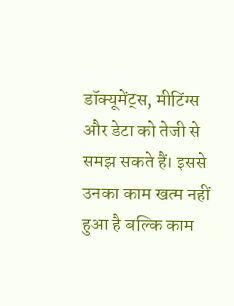डॉक्यूमेंट्स, मीटिंग्स और डेटा को तेजी से समझ सकते हैं। इससे उनका काम खत्म नहीं हुआ है बल्कि काम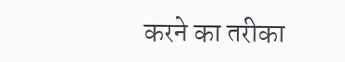करने का तरीका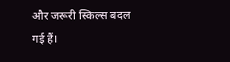और जरूरी स्किल्स बदल गई हैं।